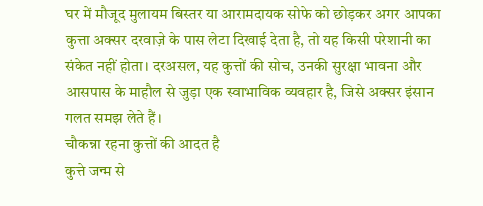घर में मौजूद मुलायम बिस्तर या आरामदायक सोफे को छोड़कर अगर आपका कुत्ता अक्सर दरवाज़े के पास लेटा दिखाई देता है, तो यह किसी परेशानी का संकेत नहीं होता। दरअसल, यह कुत्तों की सोच, उनकी सुरक्षा भावना और आसपास के माहौल से जुड़ा एक स्वाभाविक व्यवहार है, जिसे अक्सर इंसान गलत समझ लेते हैं।
चौकन्ना रहना कुत्तों की आदत है
कुत्ते जन्म से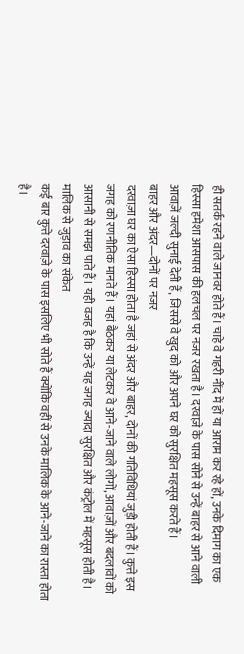ही सतर्क रहने वाले जानवर होते हैं। चाहे वे गहरी नींद में हों या आराम कर रहे हों, उनके दिमाग का एक हिस्सा हमेशा आसपास की हलचल पर नजर रखता है। दरवाज़े के पास सोने से उन्हें बाहर से आने वाली आवाज़ें जल्दी सुनाई देती हैं, जिससे वे खुद को और अपने घर को सुरक्षित महसूस करते हैं।
बाहर और अंदर—दोनों पर नजर
दरवाज़ा घर का ऐसा हिस्सा होता है जहां से अंदर और बाहर, दोनों की गतिविधियां जुड़ी होती हैं। कुत्ते इस जगह को रणनीतिक मानते हैं। यहां बैठकर या लेटकर वे आने-जाने वाले लोगों, आवाज़ों और बदलावों को आसानी से समझ पाते हैं। यही वजह है कि उन्हें यह जगह ज्यादा सुरक्षित और कंट्रोल में महसूस होती है।
मालिक से जुड़ाव का संकेत
कई बार कुत्ते दरवाज़े के पास इसलिए भी सोते हैं क्योंकि वहीं से उनके मालिक के आने-जाने का रास्ता होता है।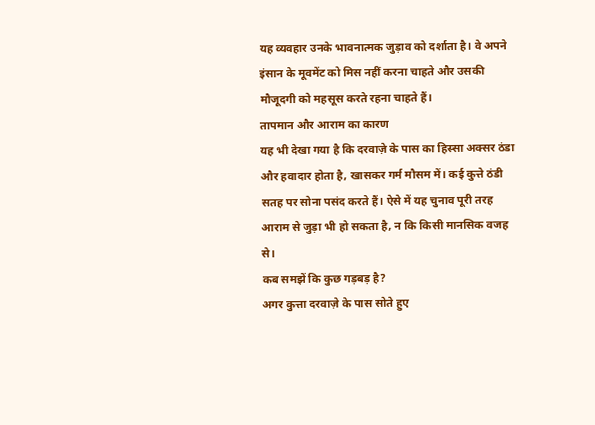यह व्यवहार उनके भावनात्मक जुड़ाव को दर्शाता है। वे अपने इंसान के मूवमेंट को मिस नहीं करना चाहते और उसकी मौजूदगी को महसूस करते रहना चाहते हैं।
तापमान और आराम का कारण
यह भी देखा गया है कि दरवाज़े के पास का हिस्सा अक्सर ठंडा और हवादार होता है, खासकर गर्म मौसम में। कई कुत्ते ठंडी सतह पर सोना पसंद करते हैं। ऐसे में यह चुनाव पूरी तरह आराम से जुड़ा भी हो सकता है, न कि किसी मानसिक वजह से।
कब समझें कि कुछ गड़बड़ है?
अगर कुत्ता दरवाज़े के पास सोते हुए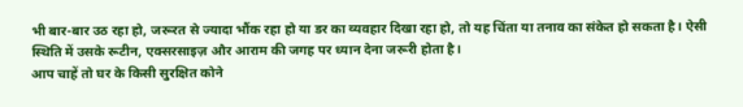भी बार-बार उठ रहा हो, जरूरत से ज्यादा भौंक रहा हो या डर का व्यवहार दिखा रहा हो, तो यह चिंता या तनाव का संकेत हो सकता है। ऐसी स्थिति में उसके रूटीन, एक्सरसाइज़ और आराम की जगह पर ध्यान देना जरूरी होता है।
आप चाहें तो घर के किसी सुरक्षित कोने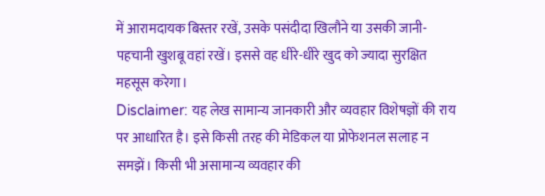में आरामदायक बिस्तर रखें, उसके पसंदीदा खिलौने या उसकी जानी-पहचानी खुशबू वहां रखें। इससे वह धीरे-धीरे खुद को ज्यादा सुरक्षित महसूस करेगा।
Disclaimer: यह लेख सामान्य जानकारी और व्यवहार विशेषज्ञों की राय पर आधारित है। इसे किसी तरह की मेडिकल या प्रोफेशनल सलाह न समझें। किसी भी असामान्य व्यवहार की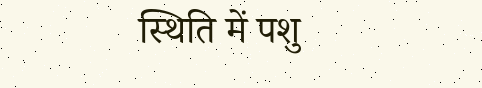स्थिति में पशु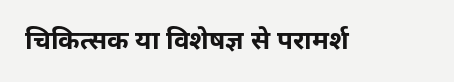चिकित्सक या विशेषज्ञ से परामर्श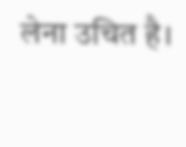लेना उचित है।